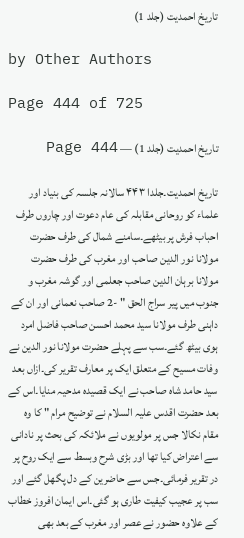تاریخ احمدیت (جلد 1)

by Other Authors

Page 444 of 725

تاریخ احمدیت (جلد 1) — Page 444

تاریخ احمدیت۔جلدا ۴۴۳ سالانہ جلسہ کی بنیاد اور علماء کو روحانی مقابلہ کی عام دعوت اور چاروں طرف احباب فرش پر بیٹھے۔سامنے شمال کی طرف حضرت مولانا نور الدین صاحب اور مغرب کی طرف حضرت مولانا برہان الدین صاحب جعلمی اور گوشہ مغرب و جنوب میں پیر سراج الحق " -2 صاحب نعمانی اور ان کے داہنی طرف مولانا سید محمد احسن صاحب فاضل امرد ہوی بیٹھ گئے۔سب سے پہلے حضرت مولانا نور الدین نے وفات مسیح کے متعلق ایک پر معارف تقریر کی۔ازاں بعد سید حامد شاہ صاحب نے ایک قصیدہ مدحیہ منایا۔اس کے بعد حضرت اقدس علیہ السلام نے توضیح مرام " کا وہ مقام نکالا جس پر مولویوں نے ملائکہ کی بحث پر نادانی سے اعتراض کیا تھا اور بڑی شرح وبسط سے ایک روح پر در تقریر فرمائی۔جس سے حاضرین کے دل پگھل گئے اور سب پر عجیب کیفیت طاری ہو گئی۔اس ایمان افروز خطاب کے علاوہ حضور نے عصر اور مغرب کے بعد بھی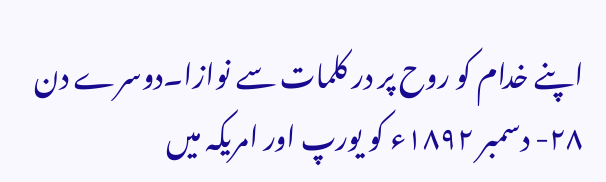اپنے خدام کو روح پر در کلمات سے نوازا۔دوسرے دن ۲۸- دسمبر ۱۸۹۲ء کو یورپ اور امریکہ میں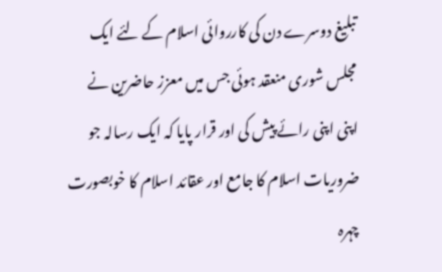تبلیغ دوسرے دن کی کارروائی اسلام کے لئے ایک مجلس شوری منعقد ہوئی جس میں معزز حاضرین نے اپنی اپنی رائے پیش کی اور قرار پایا کہ ایک رسالہ جو ضروریات اسلام کا جامع اور عقائد اسلام کا خوبصورت چہرہ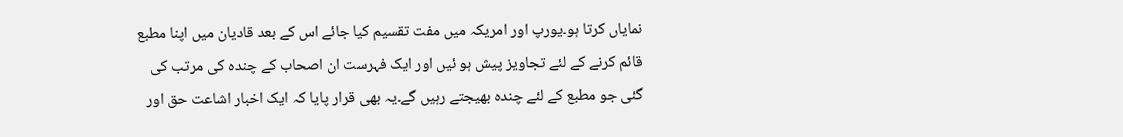نمایاں کرتا ہو۔یورپ اور امریکہ میں مفت تقسیم کیا جائے اس کے بعد قادیان میں اپنا مطبع قائم کرنے کے لئے تجاویز پیش ہو ئیں اور ایک فہرست ان اصحاب کے چندہ کی مرتب کی گئی جو مطبع کے لئے چندہ بھیجتے رہیں گے۔یہ بھی قرار پایا کہ ایک اخبار اشاعت حق اور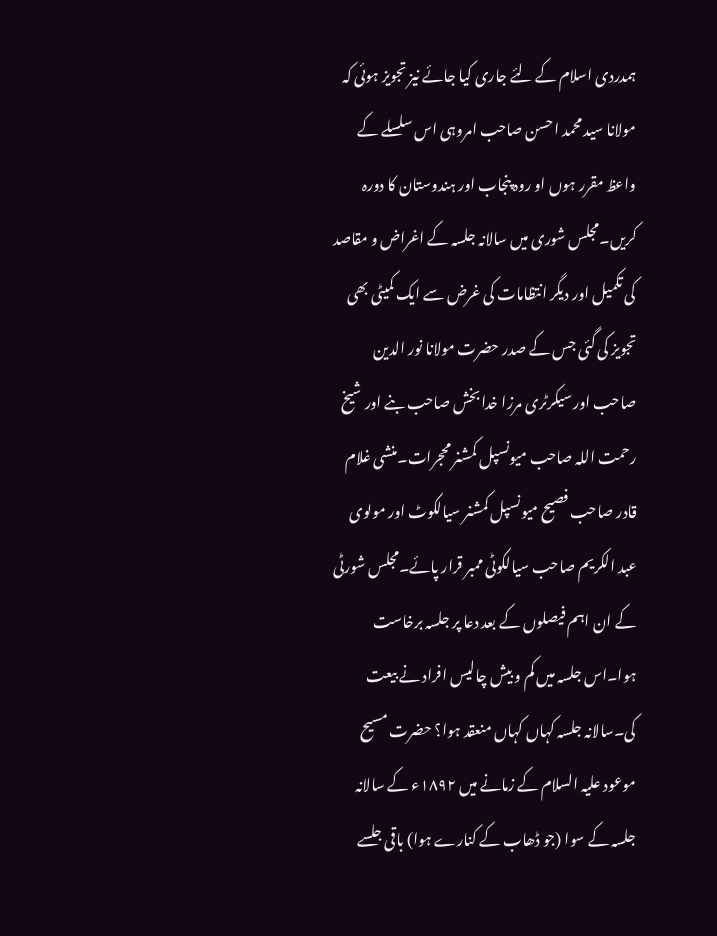ہمدردی اسلام کے لئے جاری کیا جائے نیز تجویز ہوئی کہ مولانا سید محمد احسن صاحب امروہی اس سلسلے کے واعظ مقرر ہوں او روہ پنجاب اور ہندوستان کا دورہ کریں۔مجلس شوری میں سالانہ جلسہ کے اغراض و مقاصد کی تکمیل اور دیگر انتظامات کی غرض سے ایک کمیٹی بھی تجویز کی گئی جس کے صدر حضرت مولانا نور الدین صاحب اور سیکرٹری مرزا خدا بخش صاحب بنے اور شیخ رحمت اللہ صاحب میونسپل کمشنر محجرات۔منشی غلام قادر صاحب فصیح میونسپل کمشنر سیالکوٹ اور مولوی عبد الکریم صاحب سیالکوٹی ممبر قرار پائے۔مجلس شورٹی کے ان اہم فیصلوں کے بعد دعا پر جلسہ برخاست ہوا۔اس جلسہ میں کم و بیش چالیس افراد نے بیعت کی۔سالانہ جلسہ کہاں کہاں منعقد ہوا؟ حضرت مسیح موعود علیہ السلام کے زمانے میں ۱۸۹۲ء کے سالانہ جلسہ کے سوا (جو ڈھاب کے کنارے ہوا) باقی جلسے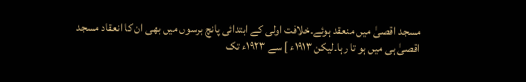مسجد اقصیٰ میں منعقد ہوئے۔خلافت اولی کے ابتدائی پانچ برسوں میں بھی ان کا انعقاد مسجد اقصیٰ ہی میں ہو تا رہا۔لیکن ۱۹۱۳ء ] سے ۱۹۲۳ء تک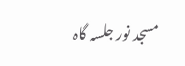مسجد نور جلسہ گاہ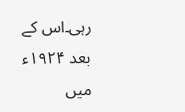رہی۔اس کے بعد ۱۹۲۴ء میں